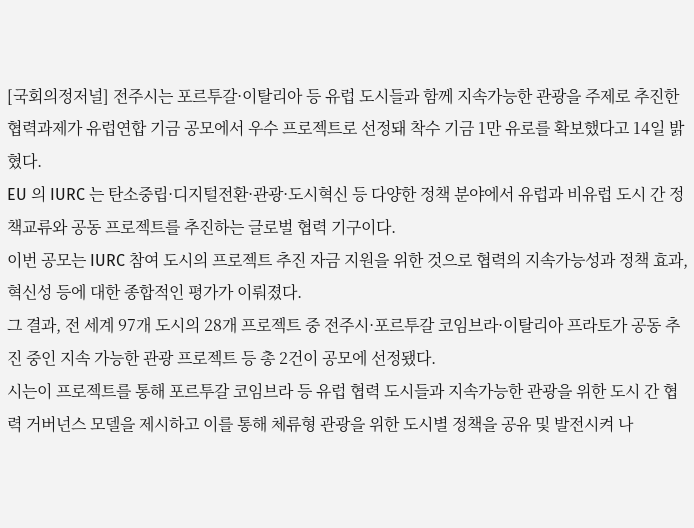[국회의정저널] 전주시는 포르투갈·이탈리아 등 유럽 도시들과 함께 지속가능한 관광을 주제로 추진한 협력과제가 유럽연합 기금 공모에서 우수 프로젝트로 선정돼 착수 기금 1만 유로를 확보했다고 14일 밝혔다.
EU 의 IURC 는 탄소중립·디지털전환·관광·도시혁신 등 다양한 정책 분야에서 유럽과 비유럽 도시 간 정책교류와 공동 프로젝트를 추진하는 글로벌 협력 기구이다.
이번 공모는 IURC 참여 도시의 프로젝트 추진 자금 지원을 위한 것으로 협력의 지속가능성과 정책 효과, 혁신성 등에 대한 종합적인 평가가 이뤄졌다.
그 결과, 전 세계 97개 도시의 28개 프로젝트 중 전주시·포르투갈 코임브라·이탈리아 프라토가 공동 추진 중인 지속 가능한 관광 프로젝트 등 총 2건이 공모에 선정됐다.
시는이 프로젝트를 통해 포르투갈 코임브라 등 유럽 협력 도시들과 지속가능한 관광을 위한 도시 간 협력 거버넌스 모델을 제시하고 이를 통해 체류형 관광을 위한 도시별 정책을 공유 및 발전시켜 나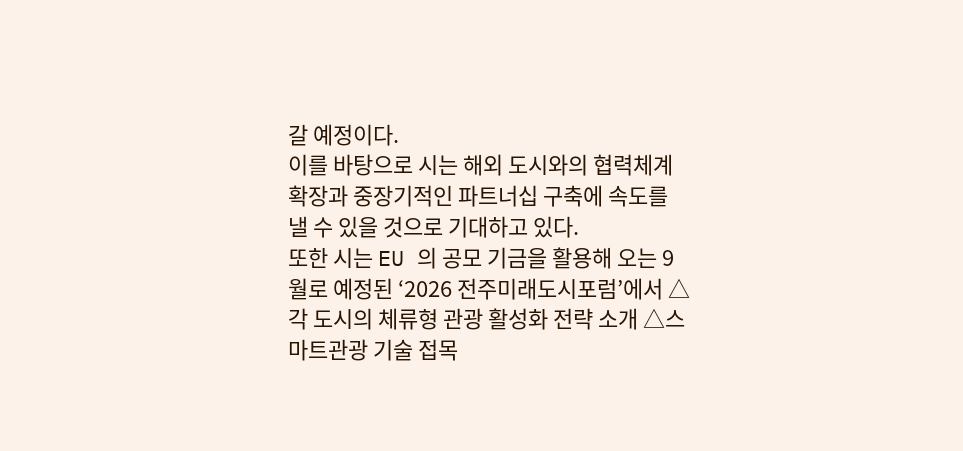갈 예정이다.
이를 바탕으로 시는 해외 도시와의 협력체계 확장과 중장기적인 파트너십 구축에 속도를 낼 수 있을 것으로 기대하고 있다.
또한 시는 EU 의 공모 기금을 활용해 오는 9월로 예정된 ‘2026 전주미래도시포럼’에서 △각 도시의 체류형 관광 활성화 전략 소개 △스마트관광 기술 접목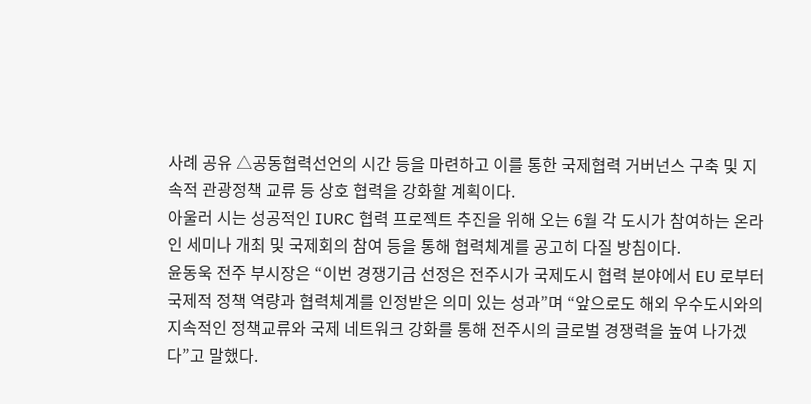사례 공유 △공동협력선언의 시간 등을 마련하고 이를 통한 국제협력 거버넌스 구축 및 지속적 관광정책 교류 등 상호 협력을 강화할 계획이다.
아울러 시는 성공적인 IURC 협력 프로젝트 추진을 위해 오는 6월 각 도시가 참여하는 온라인 세미나 개최 및 국제회의 참여 등을 통해 협력체계를 공고히 다질 방침이다.
윤동욱 전주 부시장은 “이번 경쟁기금 선정은 전주시가 국제도시 협력 분야에서 EU 로부터 국제적 정책 역량과 협력체계를 인정받은 의미 있는 성과”며 “앞으로도 해외 우수도시와의 지속적인 정책교류와 국제 네트워크 강화를 통해 전주시의 글로벌 경쟁력을 높여 나가겠다”고 말했다.